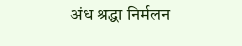अंध श्रद्धा निर्मलन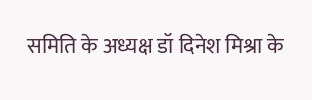समिति के अध्यक्ष डॉ दिनेश मिश्रा के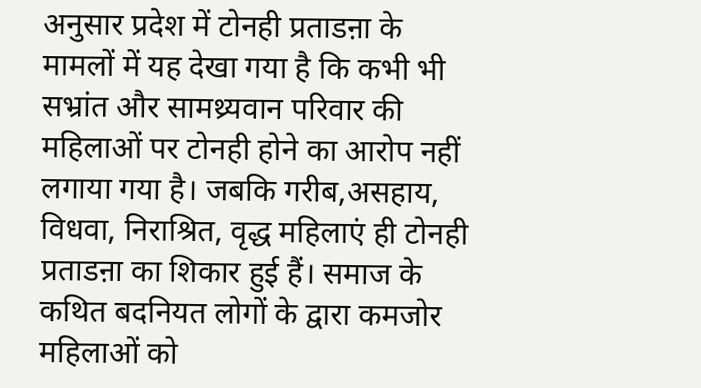अनुसार प्रदेश में टोनही प्रताडऩा के मामलों में यह देखा गया है कि कभी भी सभ्रांत और सामथ्र्यवान परिवार की महिलाओं पर टोनही होने का आरोप नहीं लगाया गया है। जबकि गरीब,असहाय, विधवा, निराश्रित, वृद्ध महिलाएं ही टोनही प्रताडऩा का शिकार हुई हैं। समाज के कथित बदनियत लोगों के द्वारा कमजोर महिलाओं को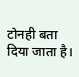टोनही बता दिया जाता है।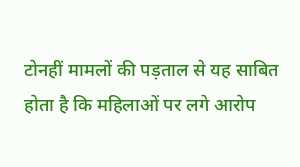टोनहीं मामलों की पड़ताल से यह साबित होता है कि महिलाओं पर लगे आरोप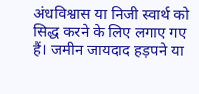अंधविश्वास या निजी स्वार्थ को सिद्ध करने के लिए लगाए गए हैं। जमीन जायदाद हड़पने या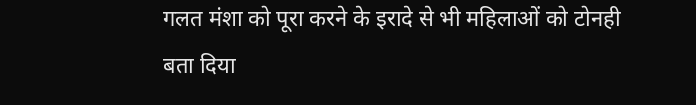गलत मंशा को पूरा करने के इरादे से भी महिलाओं को टोनही बता दिया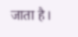जाता है।